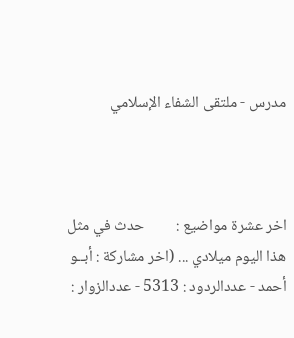مدرس - ملتقى الشفاء الإسلامي



اخر عشرة مواضيع :         حدث في مثل هذا اليوم ميلادي ... (اخر مشاركة : أبــو أحمد - عددالردود : 5313 - عددالزوار :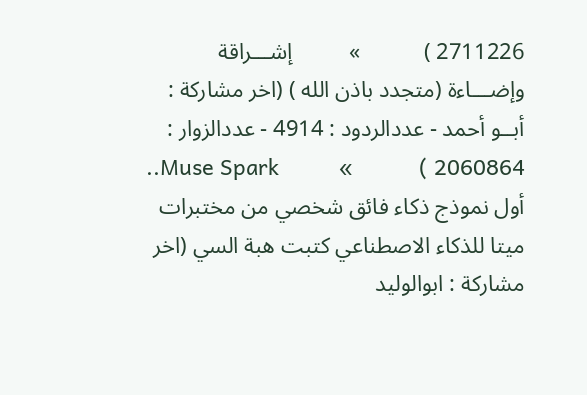2711226 )           »          إشـــراقة وإضـــاءة (متجدد باذن الله ) (اخر مشاركة : أبــو أحمد - عددالردود : 4914 - عددالزوار : 2060864 )           »          Muse Spark.. أول نموذج ذكاء فائق شخصي من مختبرات ميتا للذكاء الاصطناعي كتبت هبة السي (اخر مشاركة : ابوالوليد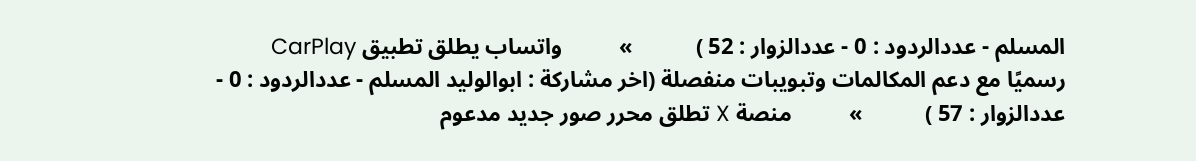المسلم - عددالردود : 0 - عددالزوار : 52 )           »          واتساب يطلق تطبيق CarPlay رسميًا مع دعم المكالمات وتبويبات منفصلة (اخر مشاركة : ابوالوليد المسلم - عددالردود : 0 - عددالزوار : 57 )           »          منصة X تطلق محرر صور جديد مدعوم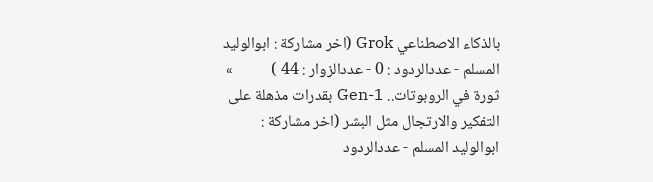بالذكاء الاصطناعي Grok (اخر مشاركة : ابوالوليد المسلم - عددالردود : 0 - عددالزوار : 44 )           »          ثورة في الروبوتات.. Gen-1 بقدرات مذهلة على التفكير والارتجال مثل البشر (اخر مشاركة : ابوالوليد المسلم - عددالردود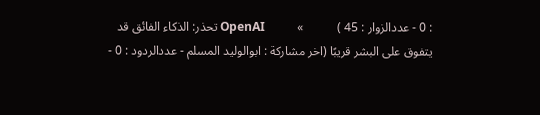: 0 - عددالزوار : 45 )           »          OpenAI تحذر: الذكاء الفائق قد يتفوق على البشر قريبًا (اخر مشاركة : ابوالوليد المسلم - عددالردود : 0 -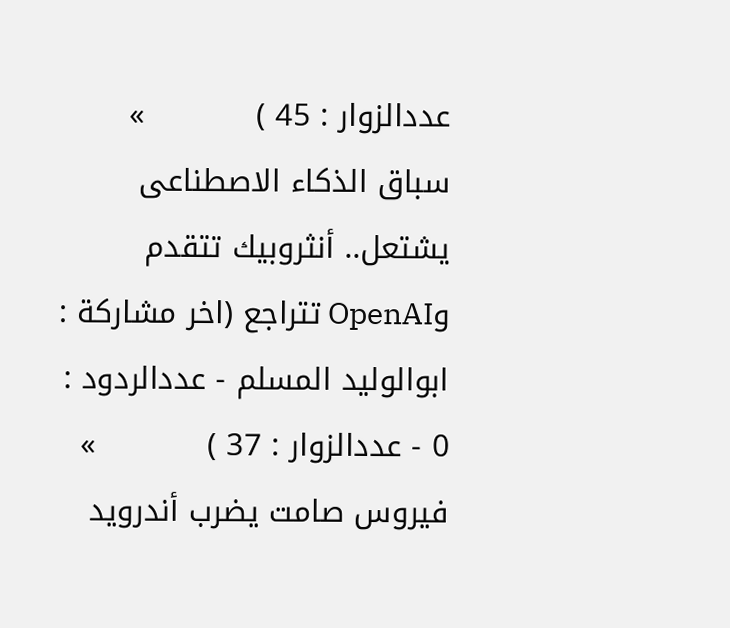عددالزوار : 45 )           »          سباق الذكاء الاصطناعى يشتعل.. أنثروبيك تتقدم وOpenAI تتراجع (اخر مشاركة : ابوالوليد المسلم - عددالردود : 0 - عددالزوار : 37 )           »          فيروس صامت يضرب أندرويد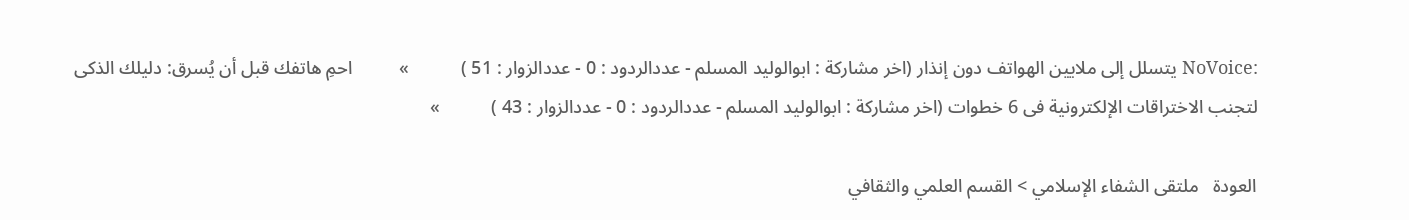:NoVoice يتسلل إلى ملايين الهواتف دون إنذار (اخر مشاركة : ابوالوليد المسلم - عددالردود : 0 - عددالزوار : 51 )           »          احمِ هاتفك قبل أن يُسرق: دليلك الذكى لتجنب الاختراقات الإلكترونية فى 6 خطوات (اخر مشاركة : ابوالوليد المسلم - عددالردود : 0 - عددالزوار : 43 )           »

العودة   ملتقى الشفاء الإسلامي > القسم العلمي والثقافي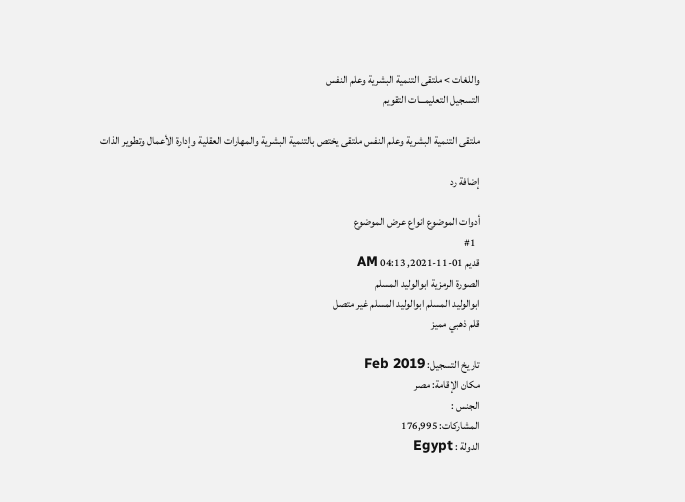واللغات > ملتقى التنمية البشرية وعلم النفس
التسجيل التعليمـــات التقويم

ملتقى التنمية البشرية وعلم النفس ملتقى يختص بالتنمية البشرية والمهارات العقلية وإدارة الأعمال وتطوير الذات

إضافة رد

أدوات الموضوع انواع عرض الموضوع
  #1
قديم 01-11-2021, 04:13 AM
الصورة الرمزية ابوالوليد المسلم
ابوالوليد المسلم ابوالوليد المسلم غير متصل
قلم ذهبي مميز

تاريخ التسجيل: Feb 2019
مكان الإقامة: مصر
الجنس :
المشاركات: 176,995
الدولة : Egypt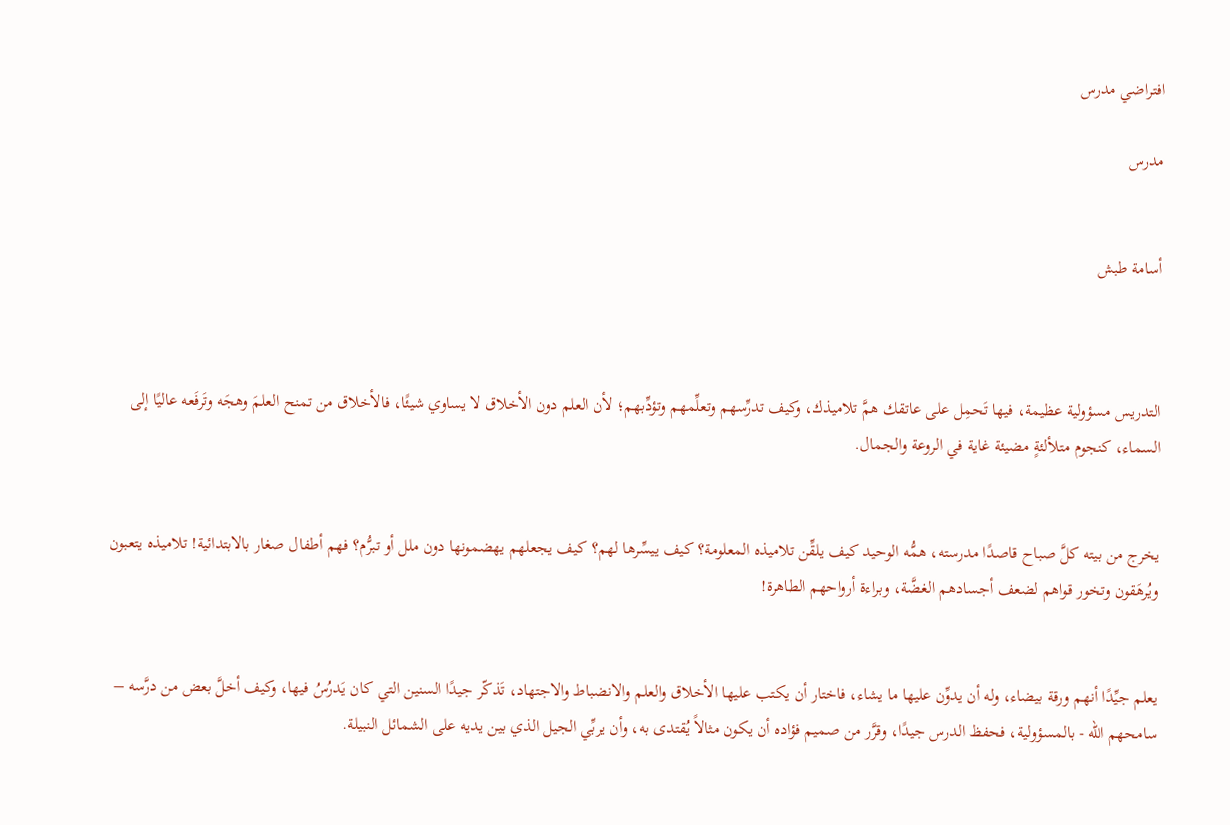افتراضي مدرس

مدرس


أسامة طبش



التدريس مسؤولية عظيمة، فيها تَحمِل على عاتقك همَّ تلاميذك، وكيف تدرِّسهم وتعلِّمهم وتؤدِّبهم؛ لأن العلم دون الأخلاق لا يساوي شيئًا، فالأخلاق من تمنح العلمَ وهجَه وتَرفَعه عاليًا إلى السماء، كنجوم متلألئةٍ مضيئة غاية في الروعة والجمال.


يخرج من بيته كلَّ صباح قاصدًا مدرسته، همُّه الوحيد كيف يلقِّن تلاميذه المعلومة؟ كيف ييسِّرها لهم؟ كيف يجعلهم يهضمونها دون ملل أو تبرُّم؟ فهم أطفال صغار بالابتدائية! تلاميذه يتعبون ويُرهَقون وتخور قواهم لضعف أجسادهم الغضَّة، وبراءة أرواحهم الطاهرة!


يعلم جيِّدًا أنهم ورقة بيضاء، وله أن يدوِّن عليها ما يشاء، فاختار أن يكتب عليها الأخلاق والعلم والانضباط والاجتهاد، تَذكّر جيدًا السنين التي كان يَدرُسُ فيها، وكيف أخلَّ بعض من درَّسه – سامحهم الله - بالمسؤولية، فحفظ الدرس جيدًا، وقرَّر من صميم فؤاده أن يكون مثالاً يُقتدى به، وأن يربِّي الجيل الذي بين يديه على الشمائل النبيلة.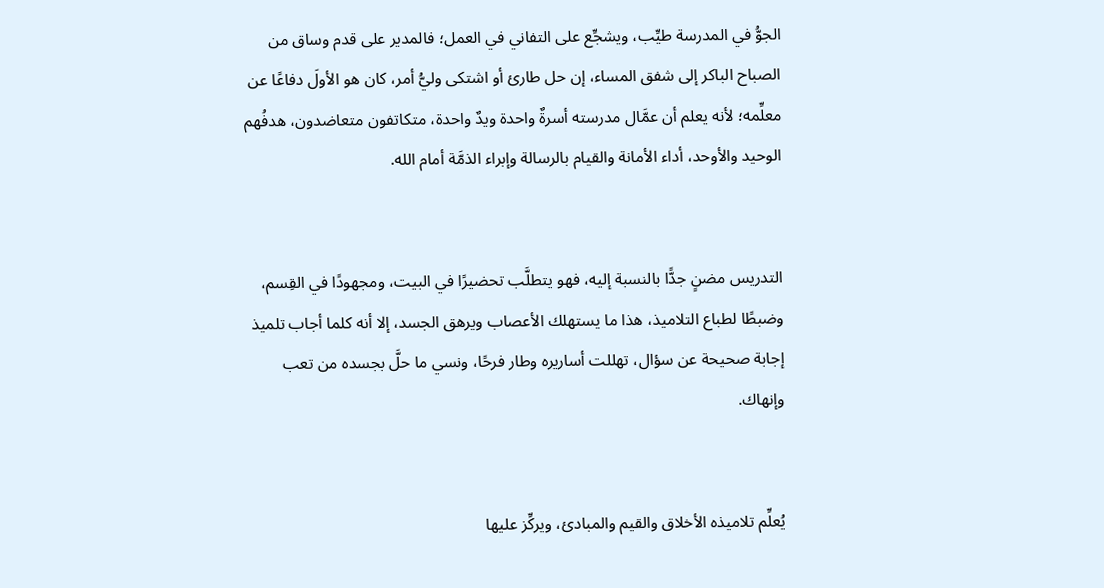الجوُّ في المدرسة طيِّب، ويشجِّع على التفاني في العمل؛ فالمدير على قدم وساق من الصباح الباكر إلى شفق المساء، إن حل طارئ أو اشتكى وليُّ أمر، كان هو الأولَ دفاعًا عن معلِّمه؛ لأنه يعلم أن عمَّال مدرسته أسرةٌ واحدة ويدٌ واحدة، متكاتفون متعاضدون، هدفُهم الوحيد والأوحد، أداء الأمانة والقيام بالرسالة وإبراء الذمَّة أمام الله.


التدريس مضنٍ جدًّا بالنسبة إليه، فهو يتطلَّب تحضيرًا في البيت، ومجهودًا في القِسم، وضبطًا لطباع التلاميذ، هذا ما يستهلك الأعصاب ويرهق الجسد، إلا أنه كلما أجاب تلميذ إجابة صحيحة عن سؤال، تهللت أساريره وطار فرحًا، ونسي ما حلَّ بجسده من تعب وإنهاك.


يُعلِّم تلاميذه الأخلاق والقيم والمبادئ، ويركِّز عليها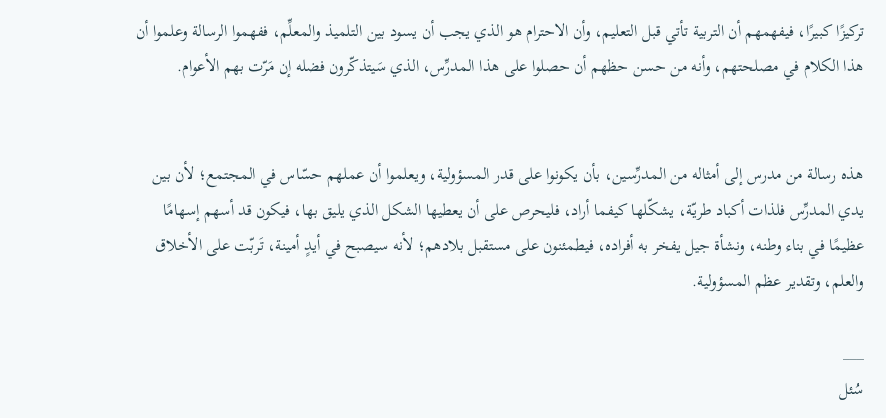تركيزًا كبيرًا، فيفهمهم أن التربية تأتي قبل التعليم، وأن الاحترام هو الذي يجب أن يسود بين التلميذ والمعلِّم، ففهموا الرسالة وعلموا أن هذا الكلام في مصلحتهم، وأنه من حسن حظهم أن حصلوا على هذا المدرِّس، الذي سَيتذكّرون فضله إن مَرّت بهم الأعوام.


هذه رسالة من مدرس إلى أمثاله من المدرِّسين، بأن يكونوا على قدر المسؤولية، ويعلموا أن عملهم حسّاس في المجتمع؛ لأن بين يدي المدرِّس فلذات أكباد طريّة، يشكّلها كيفما أراد، فليحرص على أن يعطيها الشكل الذي يليق بها، فيكون قد أسهم إسهامًا عظيمًا في بناء وطنه، ونشأة جيل يفخر به أفراده، فيطمئنون على مستقبل بلادهم؛ لأنه سيصبح في أيدٍ أمينة، تَربّت على الأخلاق والعلم، وتقدير عظم المسؤولية.

___
سُئل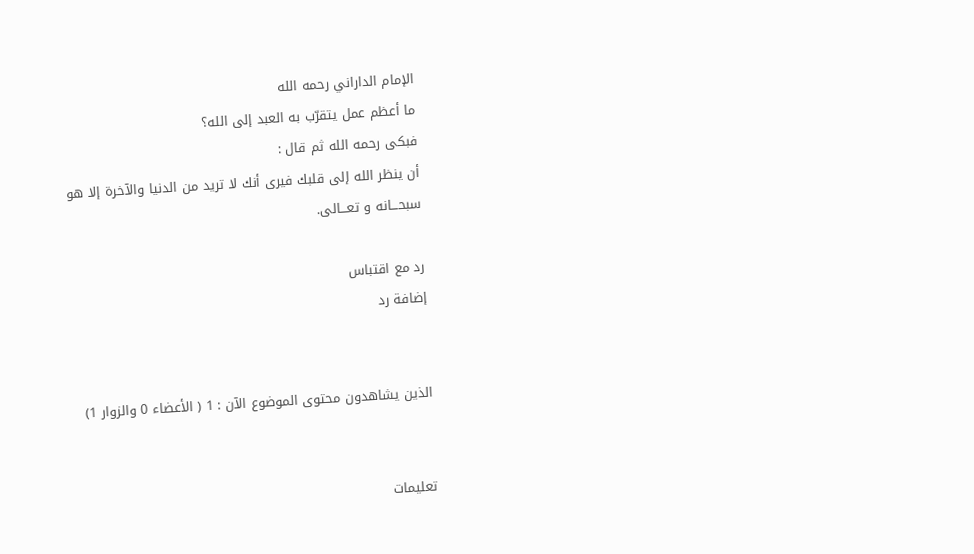الإمام الداراني رحمه الله
ما أعظم عمل يتقرّب به العبد إلى الله؟
فبكى رحمه الله ثم قال :
أن ينظر الله إلى قلبك فيرى أنك لا تريد من الدنيا والآخرة إلا هو
سبحـــانه و تعـــالى.

رد مع اقتباس
إضافة رد


الذين يشاهدون محتوى الموضوع الآن : 1 ( الأعضاء 0 والزوار 1)


تعليمات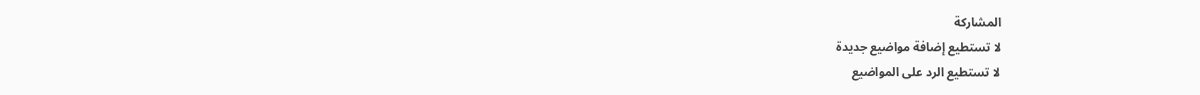المشاركة
لا تستطيع إضافة مواضيع جديدة
لا تستطيع الرد على المواضيع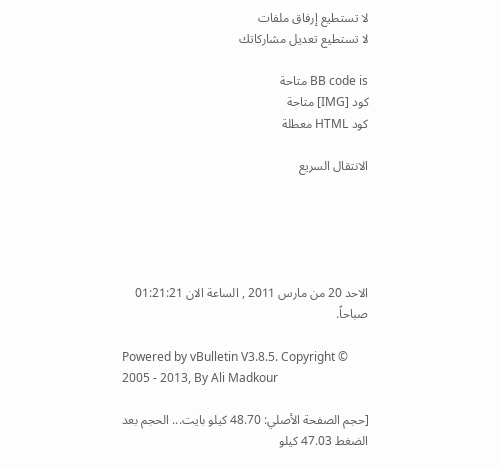لا تستطيع إرفاق ملفات
لا تستطيع تعديل مشاركاتك

BB code is متاحة
كود [IMG] متاحة
كود HTML معطلة

الانتقال السريع





الاحد 20 من مارس 2011 , الساعة الان 01:21:21 صباحاً.

Powered by vBulletin V3.8.5. Copyright © 2005 - 2013, By Ali Madkour

[حجم الصفحة الأصلي: 48.70 كيلو بايت... الحجم بعد الضغط 47.03 كيلو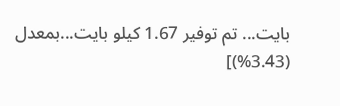بايت... تم توفير 1.67 كيلو بايت...بمعدل (3.43%)]